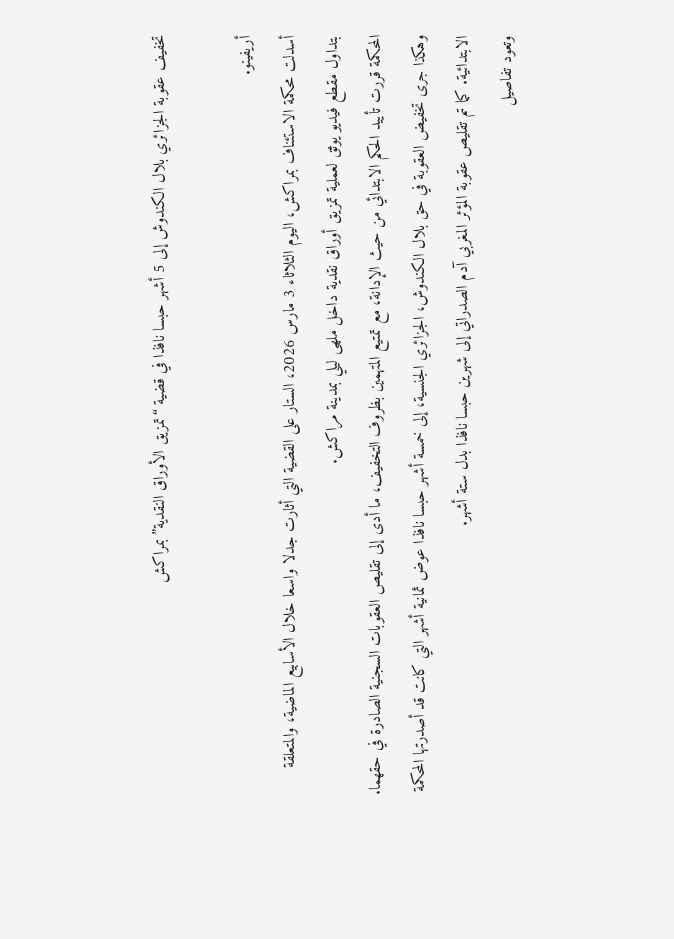تخفيف عقوبة الجزائري بلال الكندوش إلى 5 أشهر حبسا نافذا في قضية “تمزيق الأوراق النقدية” بمراكش

أريفينو.
أسدلت محكمة الاستئناف بمراكش، اليوم الثلاثاء 3 مارس 2026، الستار على القضية التي أثارت جدلا واسعا خلال الأسابيع الماضية، والمتعلقة بتداول مقطع فيديو يوثق لعملية تمزيق أوراق نقدية داخل ملهى ليلي بمدينة مراكش.
المحكمة قررت تأييد الحكم الابتدائي من حيث الإدانة، مع تمتيع المتهمين بظروف التخفيف، ما أدى إلى تقليص العقوبات السجنية الصادرة في حقهما. وهكذا جرى تخفيض العقوبة في حق بلال الكندوش، الجزائري الجنسية، إلى خمسة أشهر حبسا نافذا عوض ثمانية أشهر التي كانت قد أصدرتها المحكمة الابتدائية. كما تم تقليص عقوبة المؤثر المغربي آدم الصدراتي إلى شهرين حبسا نافذا بدل ستة أشهر.
وتعود تفاصيل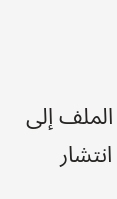الملف إلى انتشار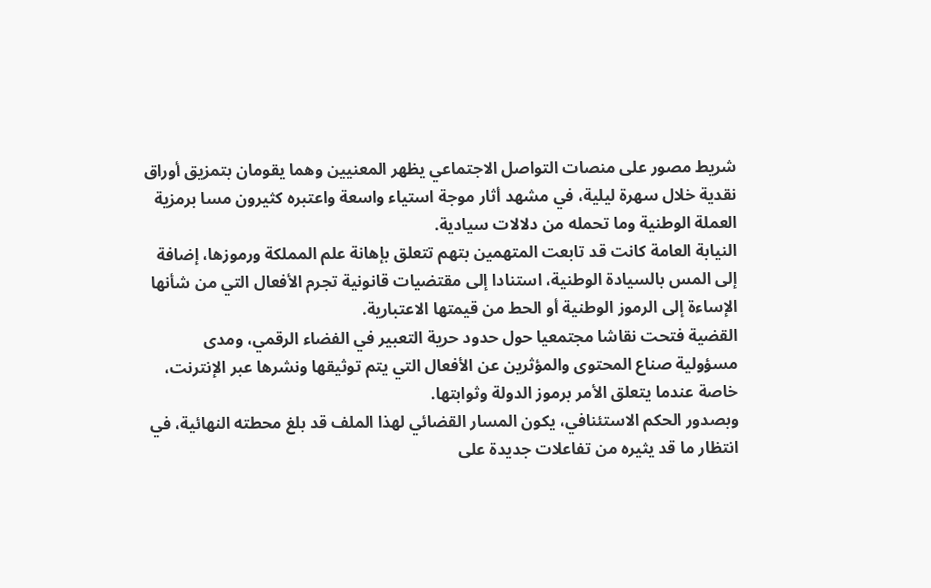شريط مصور على منصات التواصل الاجتماعي يظهر المعنيين وهما يقومان بتمزيق أوراق نقدية خلال سهرة ليلية، في مشهد أثار موجة استياء واسعة واعتبره كثيرون مسا برمزية العملة الوطنية وما تحمله من دلالات سيادية.
النيابة العامة كانت قد تابعت المتهمين بتهم تتعلق بإهانة علم المملكة ورموزها، إضافة إلى المس بالسيادة الوطنية، استنادا إلى مقتضيات قانونية تجرم الأفعال التي من شأنها الإساءة إلى الرموز الوطنية أو الحط من قيمتها الاعتبارية.
القضية فتحت نقاشا مجتمعيا حول حدود حرية التعبير في الفضاء الرقمي، ومدى مسؤولية صناع المحتوى والمؤثرين عن الأفعال التي يتم توثيقها ونشرها عبر الإنترنت، خاصة عندما يتعلق الأمر برموز الدولة وثوابتها.
وبصدور الحكم الاستئنافي، يكون المسار القضائي لهذا الملف قد بلغ محطته النهائية، في انتظار ما قد يثيره من تفاعلات جديدة على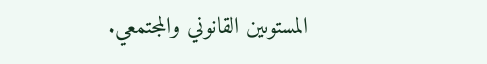المستوىين القانوني والمجتمعي.